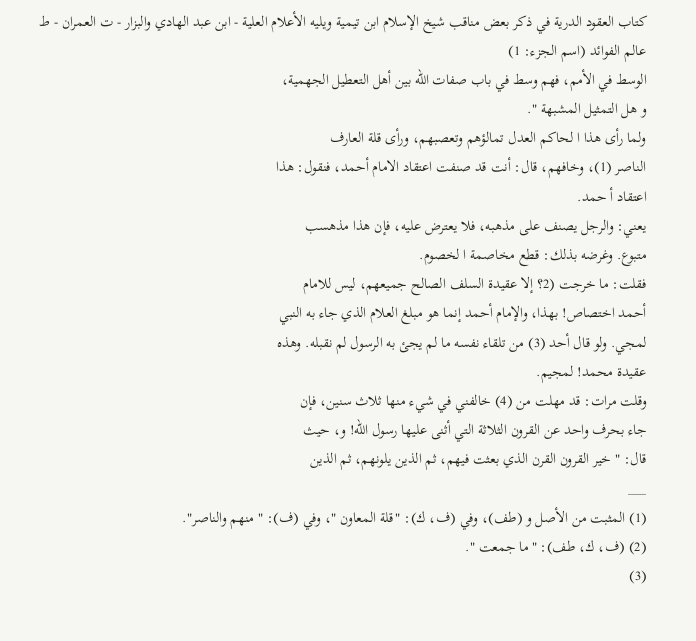كتاب العقود الدرية في ذكر بعض مناقب شيخ الإسلام ابن تيمية ويليه الأعلام العلية - ابن عبد الهادي والبزار - ت العمران - ط عالم الفوائد (اسم الجزء: 1)
الوسط في الأمم، فهم وسط في باب صفات الله بين أهل التعطيل الجهمية،
و هل التمثيل المشبهة ".
ولما رأى هذا ا لحاكم العدل تمالؤهم وتعصبهم، ورأى قلة العارف
الناصر (1)، وخافهم، قال: أنت قد صنفت اعتقاد الامام أحمد، فنقول: هذا
اعتقاد أ حمد.
يعني: والرجل يصنف على مذهبه، فلا يعترض عليه، فإن هذا مذهسب
متبوع. وغرضه بذلك: قطع مخاصمة ا لخصوم.
فقلت: ما خرجت (2؟ إلا عقيدة السلف الصالح جميعهم، ليس للامام
أحمد اختصاص! بهذا، والإمام أحمد إنما هو مبلغ العلام الذي جاء به النبي
لمجي. ولو قال أحد (3) من تلقاء نفسه ما لم يجئ به الرسول لم نقبله. وهذه
عقيدة محمد! لمجيم.
وقلت مرات: قد مهلت من (4) خالفني في شيء منها ثلاث سنين، فإن
جاء بحرف واحد عن القرون الثلاثة التي أثنى عليها رسول الله! و، حيث
قال: " خير القرون القرن الذي بعثت فيهم، ثم الذين يلونهم، ثم الذين
___
(1) المثبت من الأصل و (طف)، وفي (ف، ك): "قلة المعاون "، وفي (ف): " منهم والناصر".
(2) (ف، ك، طف): "ما جمعت ".
(3)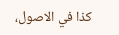كذا في الاصول،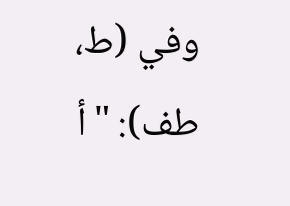وفي (ط، طف): "أ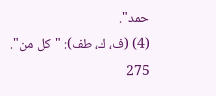حمد".
(4) (ف، ك، طف): "كل من".
275